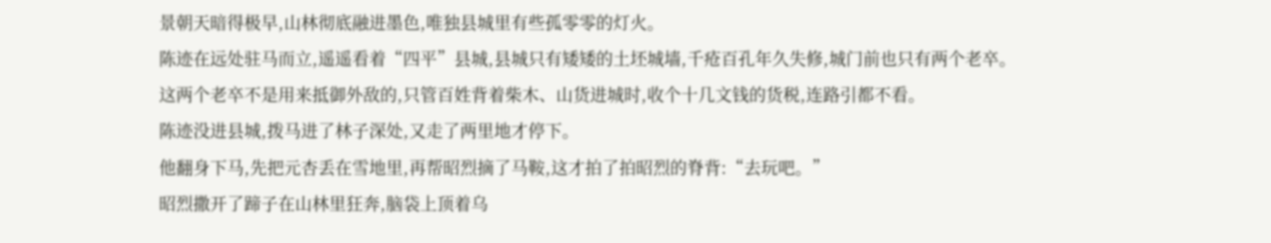景朝天暗得极早,山林彻底融进墨色,唯独县城里有些孤零零的灯火。
陈迹在远处驻马而立,遥遥看着“四平”县城,县城只有矮矮的土坯城墙,千疮百孔年久失修,城门前也只有两个老卒。
这两个老卒不是用来抵御外敌的,只管百姓背着柴木、山货进城时,收个十几文钱的货税,连路引都不看。
陈迹没进县城,拨马进了林子深处,又走了两里地才停下。
他翻身下马,先把元杏丢在雪地里,再帮昭烈摘了马鞍,这才拍了拍昭烈的脊背:“去玩吧。”
昭烈撒开了蹄子在山林里狂奔,脑袋上顶着乌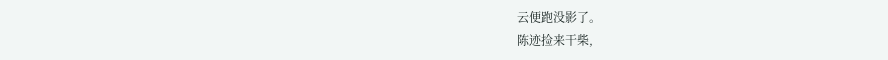云便跑没影了。
陈迹捡来干柴,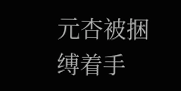元杏被捆缚着手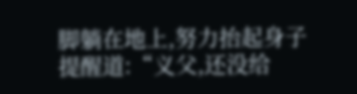脚躺在地上,努力抬起身子提醒道:“义父,还没给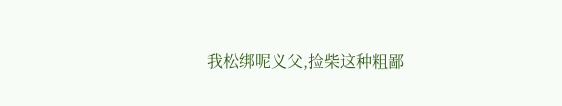我松绑呢义父,捡柴这种粗鄙